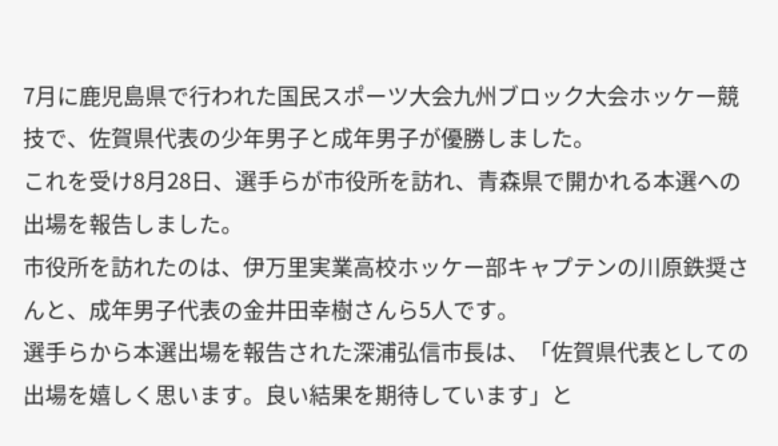7月に鹿児島県で行われた国民スポーツ大会九州ブロック大会ホッケー競技で、佐賀県代表の少年男子と成年男子が優勝しました。
これを受け8月28日、選手らが市役所を訪れ、青森県で開かれる本選への出場を報告しました。
市役所を訪れたのは、伊万里実業高校ホッケー部キャプテンの川原鉄奨さんと、成年男子代表の金井田幸樹さんら5人です。
選手らから本選出場を報告された深浦弘信市長は、「佐賀県代表としての出場を嬉しく思います。良い結果を期待しています」と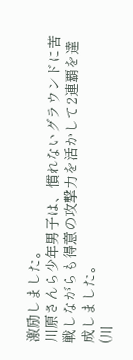激励しました。
川原さんら少年男子は、慣れないグラウンドに苦戦しながらも得意の攻撃力を活かして2連覇を達成しました。
(川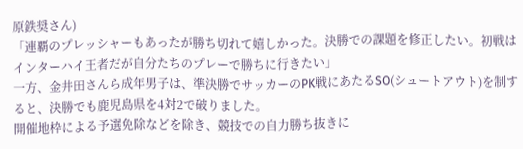原鉄奨さん)
「連覇のプレッシャーもあったが勝ち切れて嬉しかった。決勝での課題を修正したい。初戦はインターハイ王者だが自分たちのプレーで勝ちに行きたい」
一方、金井田さんら成年男子は、準決勝でサッカーのPK戦にあたるSO(シュートアウト)を制すると、決勝でも鹿児島県を4対2で破りました。
開催地枠による予選免除などを除き、競技での自力勝ち抜きに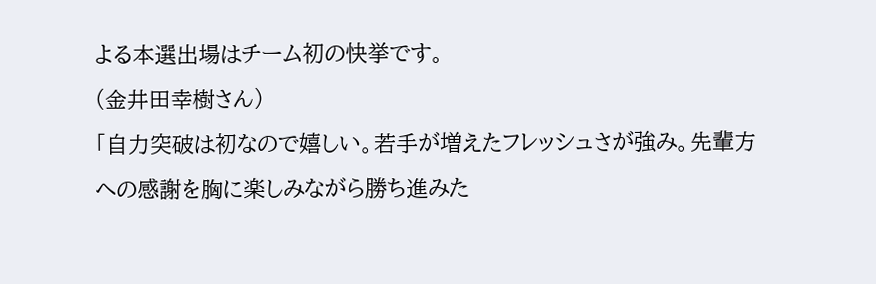よる本選出場はチーム初の快挙です。
(金井田幸樹さん)
「自力突破は初なので嬉しい。若手が増えたフレッシュさが強み。先輩方への感謝を胸に楽しみながら勝ち進みた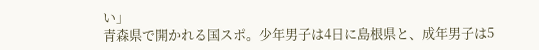い」
青森県で開かれる国スポ。少年男子は4日に島根県と、成年男子は5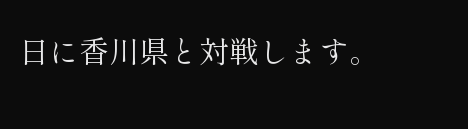日に香川県と対戦します。